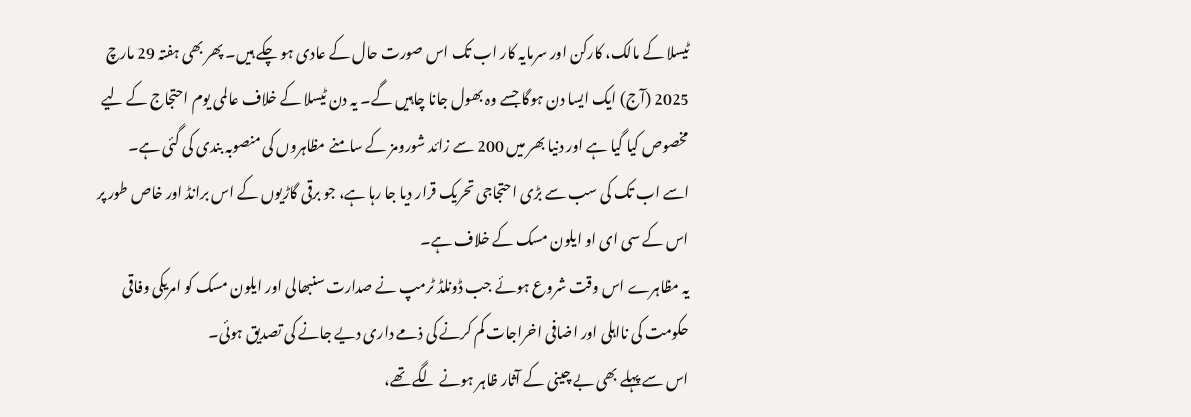ٹیسلا کے مالک، کارکن اور سرمایہ کار اب تک اس صورت حال کے عادی ہو چکے ہیں۔ پھر بھی ہفتہ 29 مارچ 2025 (آج) ایک ایسا دن ہوگا جسے وہ بھول جانا چاہیں گے۔ یہ دن ٹیسلا کے خلاف عالمی یوم احتجاج کے لیے مخصوص کیا گیا ہے اور دنیا بھر میں 200 سے زائد شورومز کے سامنے مظاہروں کی منصوبہ بندی کی گئی ہے۔
اسے اب تک کی سب سے بڑی احتجاجی تحریک قرار دیا جا رہا ہے، جو برقی گاڑیوں کے اس برانڈ اور خاص طور پر اس کے سی ای او ایلون مسک کے خلاف ہے۔
یہ مظاہرے اس وقت شروع ہوئے جب ڈونلڈ ٹرمپ نے صدارت سنبھالی اور ایلون مسک کو امریکی وفاقی حکومت کی نااہلی اور اضافی اخراجات کم کرنے کی ذمے داری دیے جانے کی تصدیق ہوئی۔
اس سے پہلے بھی بے چینی کے آثار ظاہر ہونے لگے تھے،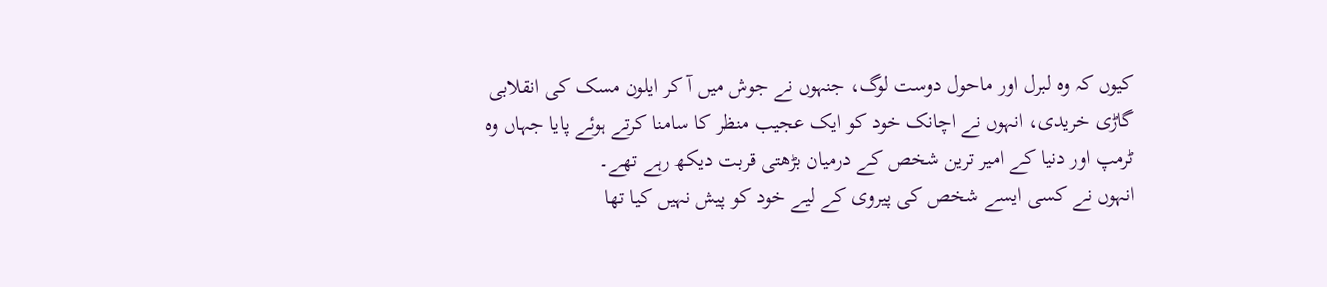کیوں کہ وہ لبرل اور ماحول دوست لوگ، جنہوں نے جوش میں آ کر ایلون مسک کی انقلابی گاڑی خریدی، انہوں نے اچانک خود کو ایک عجیب منظر کا سامنا کرتے ہوئے پایا جہاں وہ ٹرمپ اور دنیا کے امیر ترین شخص کے درمیان بڑھتی قربت دیکھ رہے تھے۔
انہوں نے کسی ایسے شخص کی پیروی کے لیے خود کو پیش نہیں کیا تھا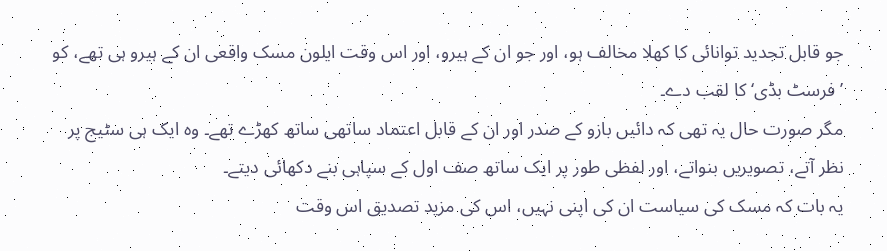جو قابل تجدید توانائی کا کھلا مخالف ہو، اور جو ان کے ہیرو، اور اس وقت ایلون مسک واقعی ان کے ہیرو ہی تھے، کو ’فرسٹ بڈی‘ کا لقب دے۔
مگر صورت حال یہ تھی کہ دائیں بازو کے صدر اور ان کے قابل اعتماد ساتھی ساتھ کھڑے تھے۔ وہ ایک ہی سٹیج پر نظر آتے، تصویریں بنواتے، اور لفظی طور پر ایک ساتھ صف اول کے سپاہی بنے دکھائی دیتے۔
یہ بات کہ مسک کی سیاست ان کی اپنی نہیں، اس کی مزید تصدیق اس وقت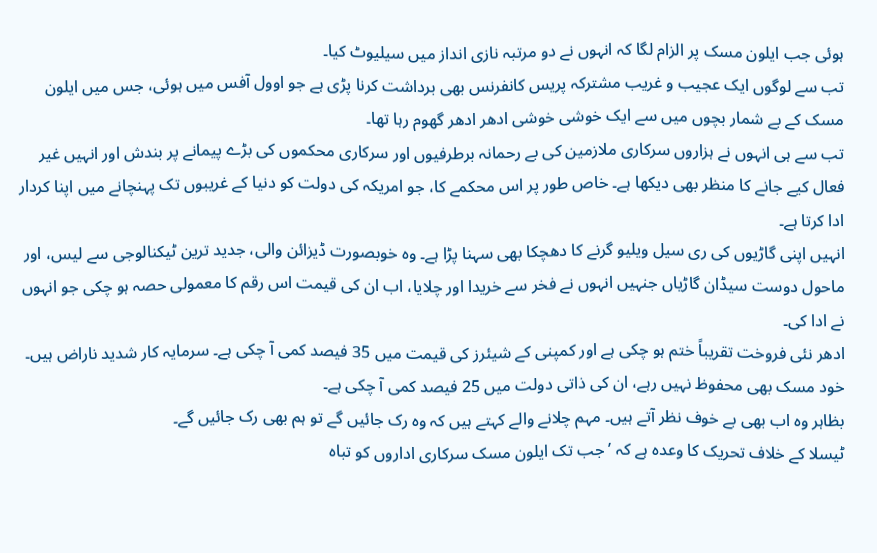ہوئی جب ایلون مسک پر الزام لگا کہ انہوں نے دو مرتبہ نازی انداز میں سیلیوٹ کیا۔
تب سے لوگوں ایک عجیب و غریب مشترکہ پریس کانفرنس بھی برداشت کرنا پڑی ہے جو اوول آفس میں ہوئی، جس میں ایلون مسک کے بے شمار بچوں میں سے ایک خوشی خوشی ادھر ادھر گھوم رہا تھا۔
تب سے ہی انہوں نے ہزاروں سرکاری ملازمین کی بے رحمانہ برطرفیوں اور سرکاری محکموں کی بڑے پیمانے پر بندش اور انہیں غیر فعال کیے جانے کا منظر بھی دیکھا ہے۔ خاص طور پر اس محکمے کا، جو امریکہ کی دولت کو دنیا کے غریبوں تک پہنچانے میں اپنا کردار ادا کرتا ہے۔
انہیں اپنی گاڑیوں کی ری سیل ویلیو گرنے کا دھچکا بھی سہنا پڑا ہے۔ وہ خوبصورت ڈیزائن والی، جدید ترین ٹیکنالوجی سے لیس، اور ماحول دوست سیڈان گاڑیاں جنہیں انہوں نے فخر سے خریدا اور چلایا، اب ان کی قیمت اس رقم کا معمولی حصہ ہو چکی جو انہوں نے ادا کی۔
ادھر نئی فروخت تقریباً ختم ہو چکی ہے اور کمپنی کے شیئرز کی قیمت میں 35 فیصد کمی آ چکی ہے۔ سرمایہ کار شدید ناراض ہیں۔ خود مسک بھی محفوظ نہیں رہے، ان کی ذاتی دولت میں 25 فیصد کمی آ چکی ہے۔
بظاہر وہ اب بھی بے خوف نظر آتے ہیں۔ مہم چلانے والے کہتے ہیں کہ وہ رک جائیں گے تو ہم بھی رک جائیں گے۔
ٹیسلا کے خلاف تحریک کا وعدہ ہے کہ ’جب تک ایلون مسک سرکاری اداروں کو تباہ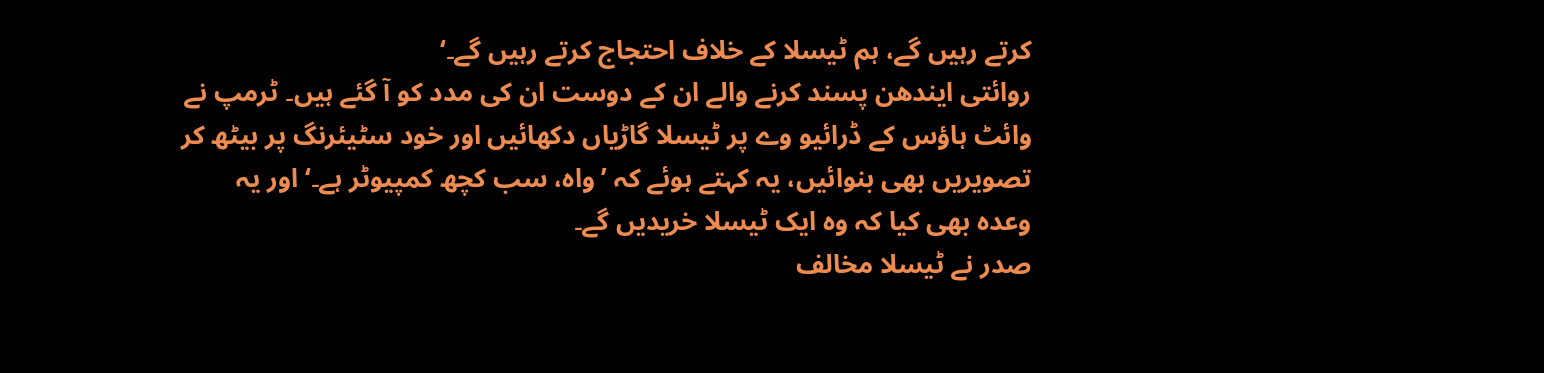کرتے رہیں گے، ہم ٹیسلا کے خلاف احتجاج کرتے رہیں گے۔‘
روائتی ایندھن پسند کرنے والے ان کے دوست ان کی مدد کو آ گئے ہیں۔ ٹرمپ نے وائٹ ہاؤس کے ڈرائیو وے پر ٹیسلا گاڑیاں دکھائیں اور خود سٹیئرنگ پر بیٹھ کر تصویریں بھی بنوائیں، یہ کہتے ہوئے کہ ’واہ، سب کچھ کمپیوٹر ہے۔‘ اور یہ وعدہ بھی کیا کہ وہ ایک ٹیسلا خریدیں گے۔
صدر نے ٹیسلا مخالف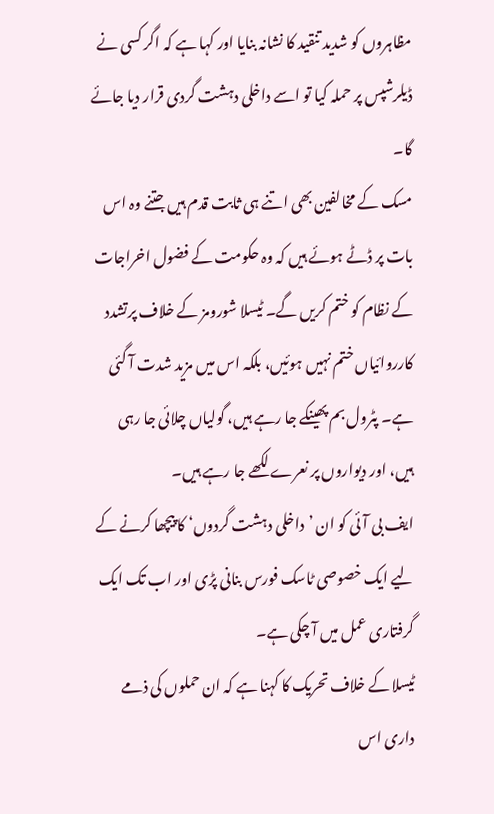مظاہروں کو شدید تنقید کا نشانہ بنایا اور کہا ہے کہ اگر کسی نے ڈیلرشپس پر حملہ کیا تو اسے داخلی دہشت گردی قرار دیا جائے گا۔
مسک کے مخالفین بھی اتنے ہی ثابت قدم ہیں جتنے وہ اس بات پر ڈٹے ہوئے ہیں کہ وہ حکومت کے فضول اخراجات کے نظام کو ختم کریں گے۔ ٹیسلا شورومز کے خلاف پرتشدد کارروائیاں ختم نہیں ہوئیں، بلکہ اس میں مزید شدت آ گئی ہے۔ پٹرول بم پھینکے جا رہے ہیں، گولیاں چلائی جا رہی ہیں، اور دیواروں پر نعرے لکھے جا رہے ہیں۔
ایف بی آئی کو ان ’داخلی دہشت گردوں‘ کا پیچھا کرنے کے لیے ایک خصوصی ٹاسک فورس بنانی پڑی اور اب تک ایک گرفتاری عمل میں آ چکی ہے۔
ٹیسلا کے خلاف تحریک کا کہنا ہے کہ ان حملوں کی ذمے داری اس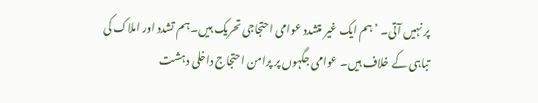پر نہیں آتی۔ ’ہم ایک غیر متشدد عوامی احتجاجی تحریک ہیں۔ ہم تشدد اور املاک کی تباہی کے خلاف ہیں۔ عوامی جگہوں پر پرامن احتجاج داخلی دہشت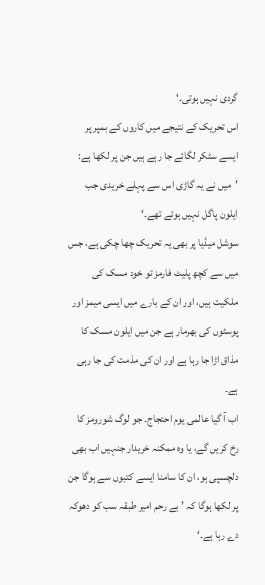گردی نہیں ہوتی۔‘
اس تحریک کے نتیجے میں کاروں کے بمپر پر ایسے سٹکر لگائے جا رہے ہیں جن پر لکھا ہے: ’میں نے یہ گاڑی اس سے پہلے خریدی جب ایلون پاگل نہیں ہوئے تھے۔‘
سوشل میڈیا پر بھی یہ تحریک چھا چکی ہے، جس میں سے کچھ پلیٹ فارمز تو خود مسک کی ملکیت ہیں، اور ان کے بارے میں ایسی میمز اور پوسٹوں کی بھرمار ہے جن میں ایلون مسک کا مذاق اڑا جا رہا ہے اور ان کی مذمت کی جا رہی ہے۔
اب آ گیا عالمی یوم احتجاج۔ جو لوگ شورومز کا رخ کریں گے، یا وہ ممکنہ خریدار جنہیں اب بھی دلچسپی ہو، ان کا سامنا ایسے کتبوں سے ہوگا جن پر لکھا ہوگا کہ ’بے رحم امیر طبقہ سب کو دھوکہ دے رہا ہے۔‘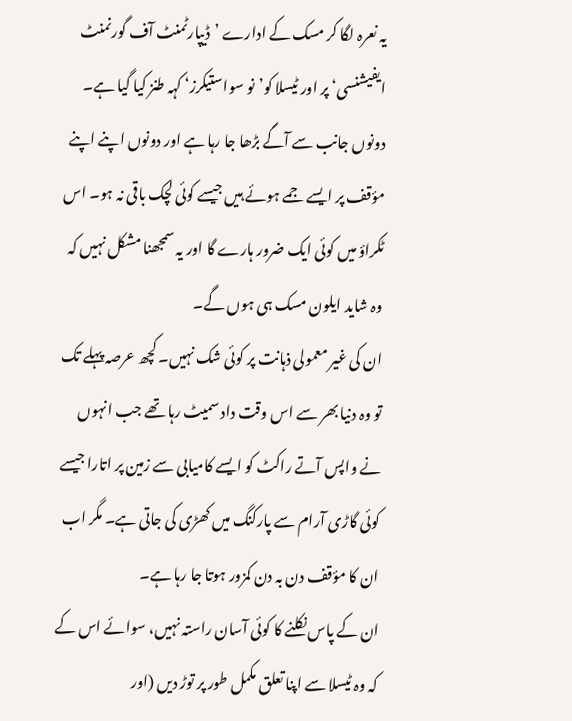یہ نعرہ لگا کر مسک کے ادارے ’ڈیپارٹمنٹ آف گورنمنٹ ایفیشنسی‘ پر اور ٹیسلا کو’نو سواستیکرز‘ کہہ طنز کیا گیا ہے۔
دونوں جانب سے آگے بڑھا جا رہا ہے اور دونوں اپنے اپنے مؤقف پر ایسے جمے ہوئے ہیں جیسے کوئی لچک باقی نہ ہو۔ اس ٹکراؤ میں کوئی ایک ضرور ہارے گا اور یہ سمجھنا مشکل نہیں کہ وہ شاید ایلون مسک ہی ہوں گے۔
ان کی غیر معمولی ذہانت پر کوئی شک نہیں۔ کچھ عرصہ پہلے تک تو وہ دنیا بھر سے اس وقت داد سمیٹ رہا تھے جب انہوں نے واپس آتے راکٹ کو ایسے کامیابی سے زمین پر اتارا جیسے کوئی گاڑی آرام سے پارکنگ میں کھڑی کی جاتی ہے۔ مگر اب ان کا مؤقف دن بہ دن کمزور ہوتا جا رہا ہے۔
ان کے پاس نکلنے کا کوئی آسان راستہ نہیں، سوائے اس کے کہ وہ ٹیسلا سے اپنا تعلق مکمل طور پر توڑ دیں (اور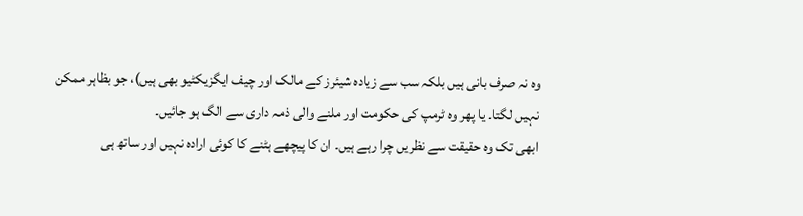وہ نہ صرف بانی ہیں بلکہ سب سے زیادہ شیئرز کے مالک اور چیف ایگزیکٹیو بھی ہیں)، جو بظاہر ممکن نہیں لگتا۔ یا پھر وہ ٹرمپ کی حکومت اور ملنے والی ذمہ داری سے الگ ہو جائیں۔
ابھی تک وہ حقیقت سے نظریں چرا رہے ہیں۔ ان کا پیچھے ہٹنے کا کوئی ارادہ نہیں اور ساتھ ہی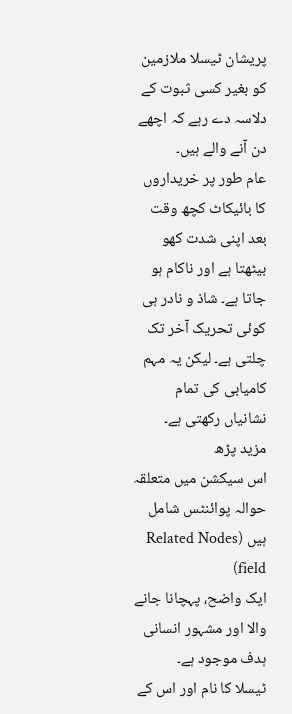پریشان ٹیسلا ملازمین کو بغیر کسی ثبوت کے دلاسہ دے رہے کہ اچھے دن آنے والے ہیں۔
عام طور پر خریداروں کا بائیکاٹ کچھ وقت بعد اپنی شدت کھو بیٹھتا ہے اور ناکام ہو جاتا ہے۔ شاذ و نادر ہی کوئی تحریک آخر تک چلتی ہے۔ لیکن یہ مہم کامیابی کی تمام نشانیاں رکھتی ہے۔
مزید پڑھ
اس سیکشن میں متعلقہ حوالہ پوائنٹس شامل ہیں (Related Nodes field)
ایک واضح، پہچانا جانے والا اور مشہور انسانی ہدف موجود ہے۔
ٹیسلا کا نام اور اس کے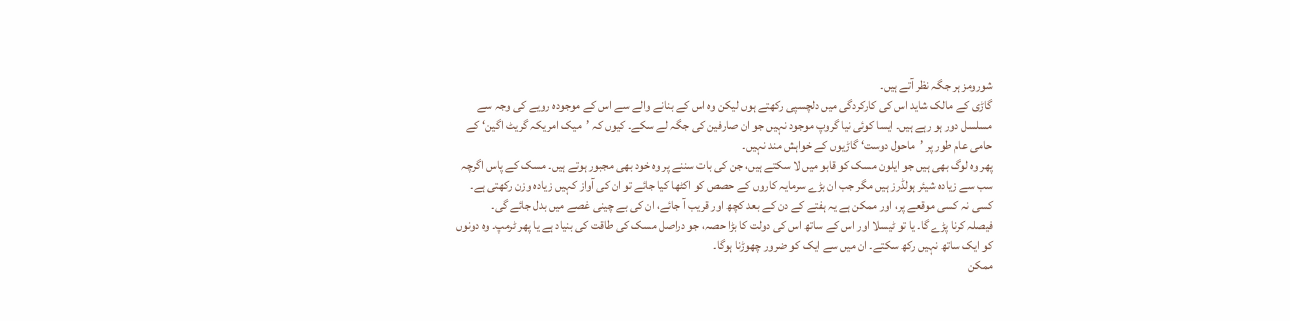شورومز ہر جگہ نظر آتے ہیں۔
گاڑی کے مالک شاید اس کی کارکردگی میں دلچسپی رکھتے ہوں لیکن وہ اس کے بنانے والے سے اس کے موجودہ رویے کی وجہ سے مسلسل دور ہو رہے ہیں۔ ایسا کوئی نیا گروپ موجود نہیں جو ان صارفین کی جگہ لے سکے۔ کیوں کہ ’میک امریکہ گریٹ اگین‘ کے حامی عام طور پر ’ماحول دوست‘ گاڑیوں کے خواہش مند نہیں۔
پھر وہ لوگ بھی ہیں جو ایلون مسک کو قابو میں لا سکتے ہیں، جن کی بات سننے پر وہ خود بھی مجبور ہوتے ہیں۔ مسک کے پاس اگرچہ سب سے زیادہ شیئر ہولڈرز ہیں مگر جب ان بڑے سرمایہ کاروں کے حصص کو اکٹھا کیا جائے تو ان کی آواز کہیں زیادہ وزن رکھتی ہے۔
کسی نہ کسی موقعے پر، اور ممکن ہے یہ ہفتے کے دن کے بعد کچھ اور قریب آ جائے، ان کی بے چینی غصے میں بدل جائے گی۔
فیصلہ کرنا پڑے گا۔ یا تو ٹیسلا اور اس کے ساتھ اس کی دولت کا بڑا حصہ، جو دراصل مسک کی طاقت کی بنیاد ہے یا پھر ٹرمپ۔ وہ دونوں کو ایک ساتھ نہیں رکھ سکتے۔ ان میں سے ایک کو ضرور چھوڑنا ہوگا۔
ممکن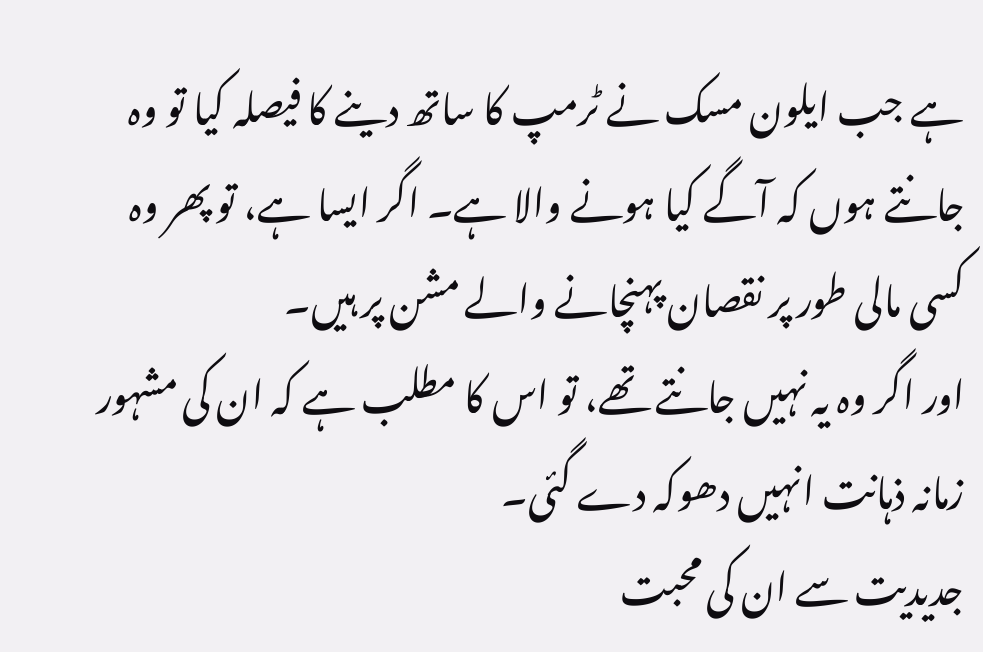ہے جب ایلون مسک نے ٹرمپ کا ساتھ دینے کا فیصلہ کیا تو وہ جانتے ہوں کہ آگے کیا ہونے والا ہے۔ اگر ایسا ہے، تو پھر وہ کسی مالی طور پر نقصان پہنچانے والے مشن پر ہیں۔
اور اگر وہ یہ نہیں جانتے تھے، تو اس کا مطلب ہے کہ ان کی مشہور زمانہ ذہانت انہیں دھوکہ دے گئی۔
جدیدیت سے ان کی محبت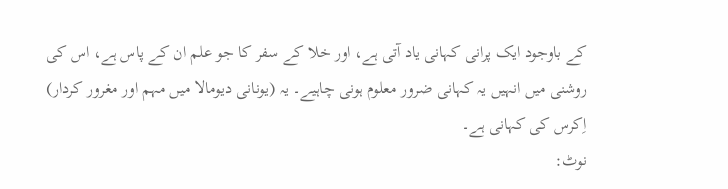کے باوجود ایک پرانی کہانی یاد آتی ہے، اور خلا کے سفر کا جو علم ان کے پاس ہے، اس کی روشنی میں انہیں یہ کہانی ضرور معلوم ہونی چاہیے۔ یہ (یونانی دیومالا میں مہم اور مغرور کردار) اِکرس کی کہانی ہے۔
نوٹ: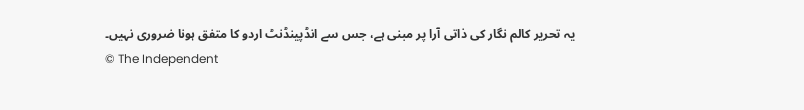یہ تحریر کالم نگار کی ذاتی آرا پر مبنی ہے، جس سے انڈپینڈنٹ اردو کا متفق ہونا ضروری نہیں۔
© The Independent